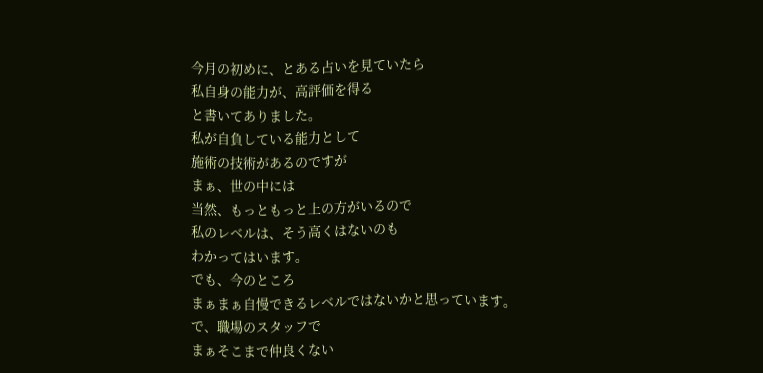今月の初めに、とある占いを見ていたら
私自身の能力が、高評価を得る
と書いてありました。
私が自負している能力として
施術の技術があるのですが
まぁ、世の中には
当然、もっともっと上の方がいるので
私のレベルは、そう高くはないのも
わかってはいます。
でも、今のところ
まぁまぁ自慢できるレベルではないかと思っています。
で、職場のスタッフで
まぁそこまで仲良くない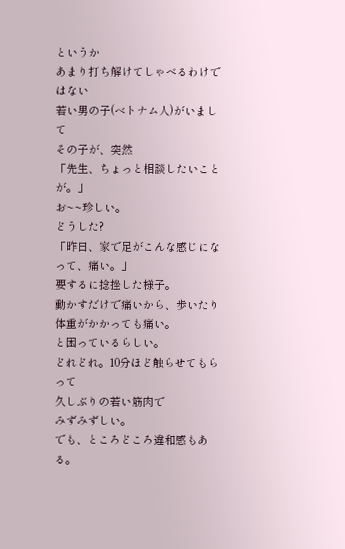というか
あまり打ち解けてしゃべるわけではない
若い男の子(ベトナム人)がいまして
その子が、突然
「先生、ちょっと相談したいことが。」
お~~珍しい。
どうした?
「昨日、家で足がこんな感じになって、痛い。」
要するに捻挫した様子。
動かすだけで痛いから、歩いたり
体重がかかっても痛い。
と困っているらしい。
どれどれ。10分ほど触らせてもらって
久しぶりの若い筋肉で
みずみずしい。
でも、ところどころ違和感もある。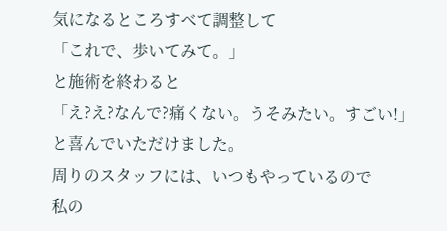気になるところすべて調整して
「これで、歩いてみて。」
と施術を終わると
「え?え?なんで?痛くない。うそみたい。すごい!」
と喜んでいただけました。
周りのスタッフには、いつもやっているので
私の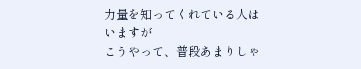力量を知ってくれている人はいますが
こうやって、普段あまりしゃ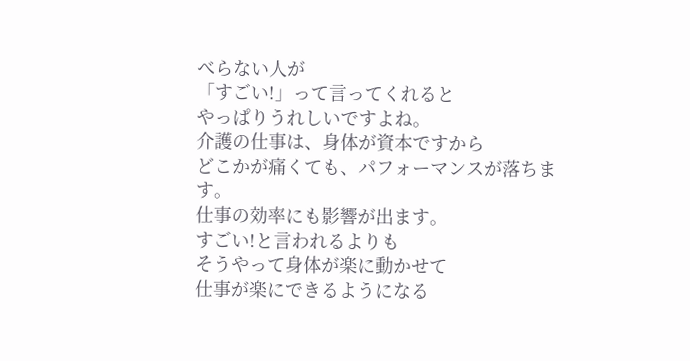べらない人が
「すごい!」って言ってくれると
やっぱりうれしいですよね。
介護の仕事は、身体が資本ですから
どこかが痛くても、パフォーマンスが落ちます。
仕事の効率にも影響が出ます。
すごい!と言われるよりも
そうやって身体が楽に動かせて
仕事が楽にできるようになる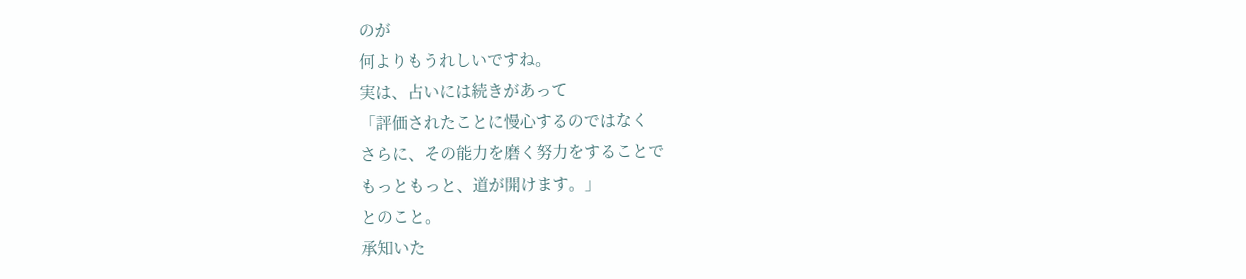のが
何よりもうれしいですね。
実は、占いには続きがあって
「評価されたことに慢心するのではなく
さらに、その能力を磨く努力をすることで
もっともっと、道が開けます。」
とのこと。
承知いた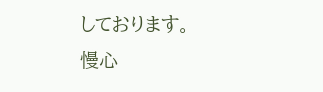しております。
慢心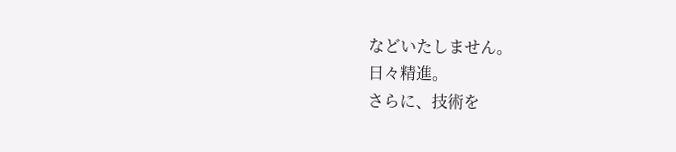などいたしません。
日々精進。
さらに、技術を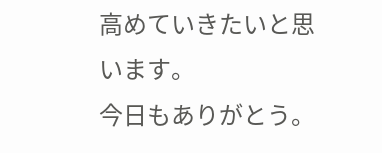高めていきたいと思います。
今日もありがとう。